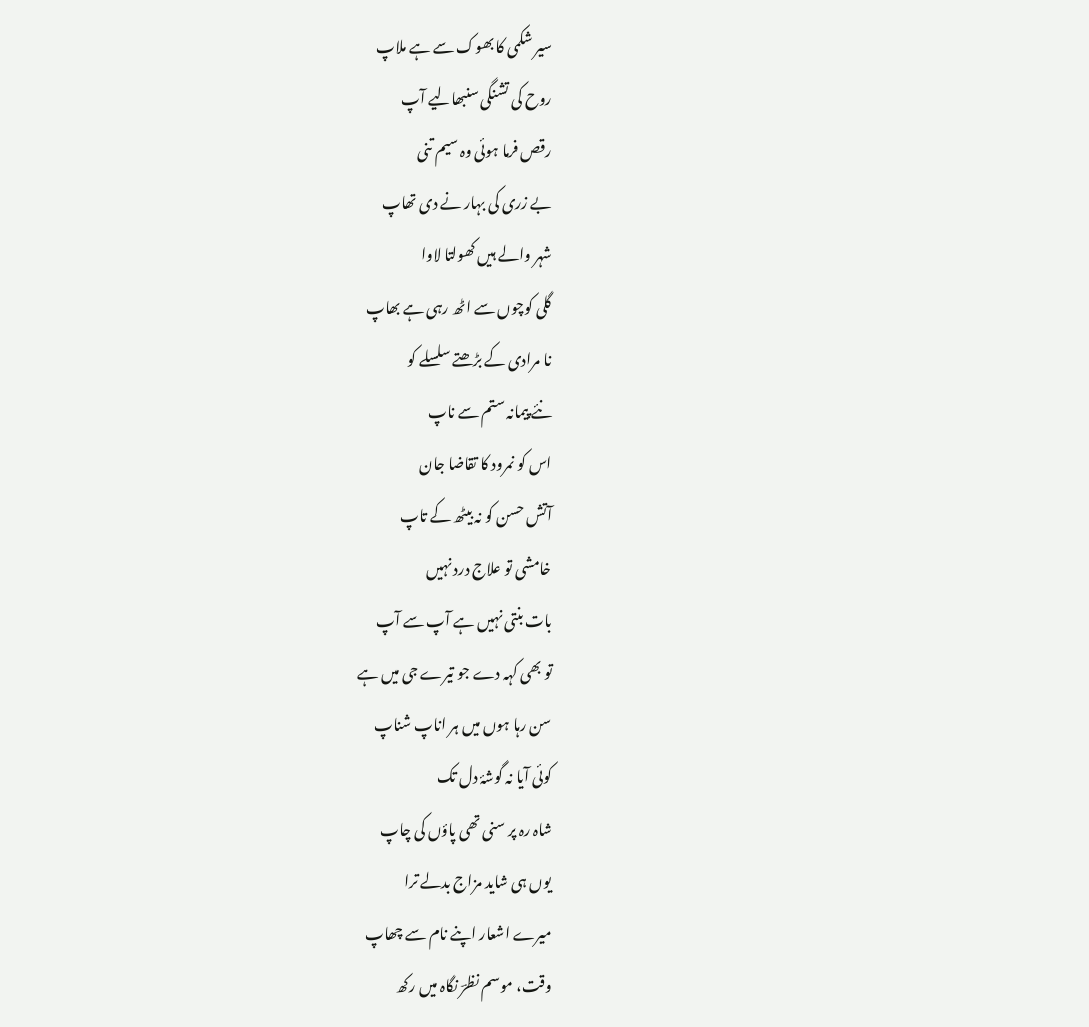سیر شکمی کا بھوک سے ہے ملاپ
روح کی تشنگی سنبھالیے آپ
رقص فرما ہوئی وہ سیم تنی
بے زری کی بہار نے دی تھاپ
شہر والے ہیں کھولتا لاوا
گلی کوچوں سے اٹھ رہی ہے بھاپ
نا مرادی کے بڑھتے سلسلے کو
نئے پیمانہ ستم سے ناپ
اس کو نمرود کا تقاضا جان
آتش حسن کو نہ بیٹھ کے تاپ
خامشی تو علاج درد نہیں
بات بنتی نہیں ہے آپ سے آپ
تو بھی کہہ دے جو تیرے جی میں ہے
سن رہا ہوں میں ہر اناپ شناپ
کوئی آیا نہ گوشۂ دل تک
شاہ رہ پر سنی تھی پاؤں کی چاپ
یوں ہی شاید مزاج بدلے ترا
میرے اشعار اپنے نام سے چھاپ
وقت، موسم نظرؔ نگاہ میں رکھ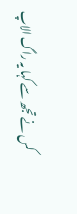کس نے تجھ سے کہا یہ راگ الاپ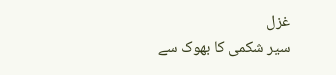غزل
سیر شکمی کا بھوک سے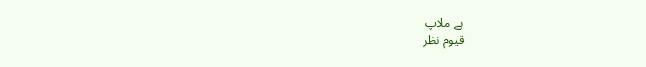ہے ملاپ
قیوم نظر